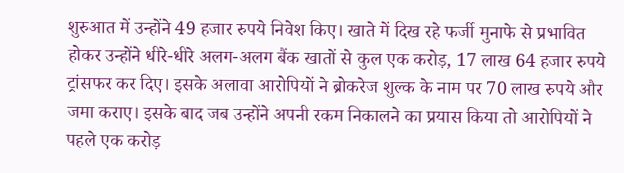शुरुआत में उन्होंने 49 हजार रुपये निवेश किए। खाते में दिख रहे फर्जी मुनाफे से प्रभावित होकर उन्होंने धीरे-धीरे अलग-अलग बैंक खातों से कुल एक करोड़, 17 लाख 64 हजार रुपये ट्रांसफर कर दिए। इसके अलावा आरोपियों ने ब्रोकरेज शुल्क के नाम पर 70 लाख रुपये और जमा कराए। इसके बाद जब उन्होंने अपनी रकम निकालने का प्रयास किया तो आरोपियों ने पहले एक करोड़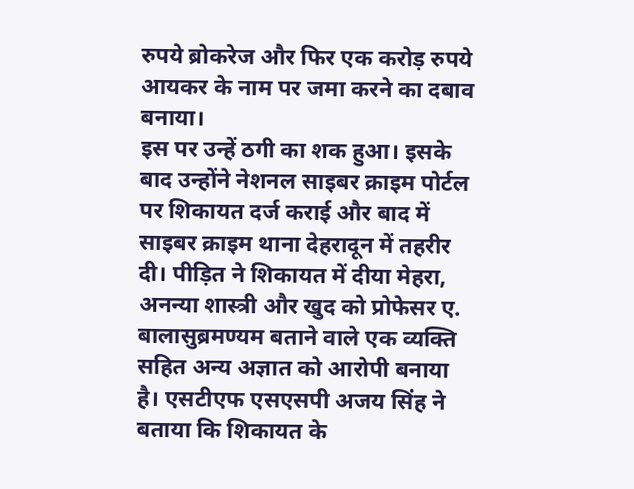रुपये ब्रोकरेज और फिर एक करोड़ रुपये आयकर के नाम पर जमा करने का दबाव बनाया।
इस पर उन्हें ठगी का शक हुआ। इसके बाद उन्होंने नेशनल साइबर क्राइम पोर्टल पर शिकायत दर्ज कराई और बाद में साइबर क्राइम थाना देहरादून में तहरीर दी। पीड़ित ने शिकायत में दीया मेहरा, अनन्या शास्त्री और खुद को प्रोफेसर ए. बालासुब्रमण्यम बताने वाले एक व्यक्ति सहित अन्य अज्ञात को आरोपी बनाया है। एसटीएफ एसएसपी अजय सिंह ने बताया कि शिकायत के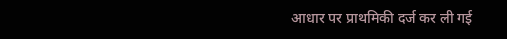आधार पर प्राथमिकी दर्ज कर ली गई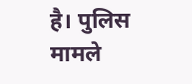है। पुलिस मामले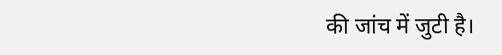की जांच में जुटी है।